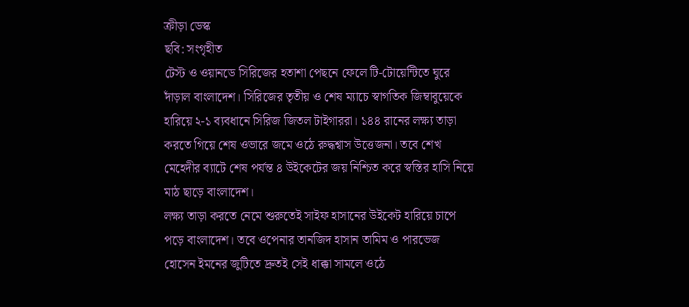ক্রীড়া ডেস্ক
ছবি: সংগৃহীত
টেস্ট ও ওয়ানডে সিরিজের হতাশা পেছনে ফেলে টি-টোয়েন্টিতে ঘুরে দাঁড়াল বাংলাদেশ। সিরিজের তৃতীয় ও শেষ ম্যাচে স্বাগতিক জিম্বাবুয়েকে হারিয়ে ২-১ ব্যবধানে সিরিজ জিতল টাইগাররা। ১৪৪ রানের লক্ষ্য তাড়া করতে গিয়ে শেষ ওভারে জমে ওঠে রুদ্ধশ্বাস উত্তেজনা। তবে শেখ মেহেদীর ব্যাটে শেষ পর্যন্ত ৪ উইকেটের জয় নিশ্চিত করে স্বস্তির হাসি নিয়ে মাঠ ছাড়ে বাংলাদেশ।
লক্ষ্য তাড়া করতে নেমে শুরুতেই সাইফ হাসানের উইকেট হারিয়ে চাপে পড়ে বাংলাদেশ। তবে ওপেনার তানজিদ হাসান তামিম ও পারভেজ হোসেন ইমনের জুটিতে দ্রুতই সেই ধাক্কা সামলে ওঠে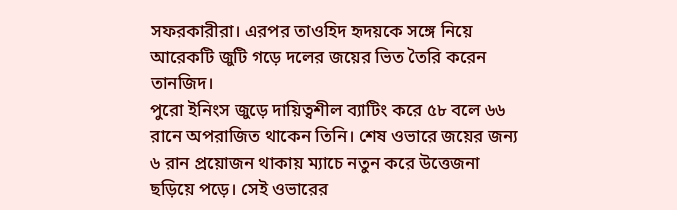সফরকারীরা। এরপর তাওহিদ হৃদয়কে সঙ্গে নিয়ে আরেকটি জুটি গড়ে দলের জয়ের ভিত তৈরি করেন তানজিদ।
পুরো ইনিংস জুড়ে দায়িত্বশীল ব্যাটিং করে ৫৮ বলে ৬৬ রানে অপরাজিত থাকেন তিনি। শেষ ওভারে জয়ের জন্য ৬ রান প্রয়োজন থাকায় ম্যাচে নতুন করে উত্তেজনা ছড়িয়ে পড়ে। সেই ওভারের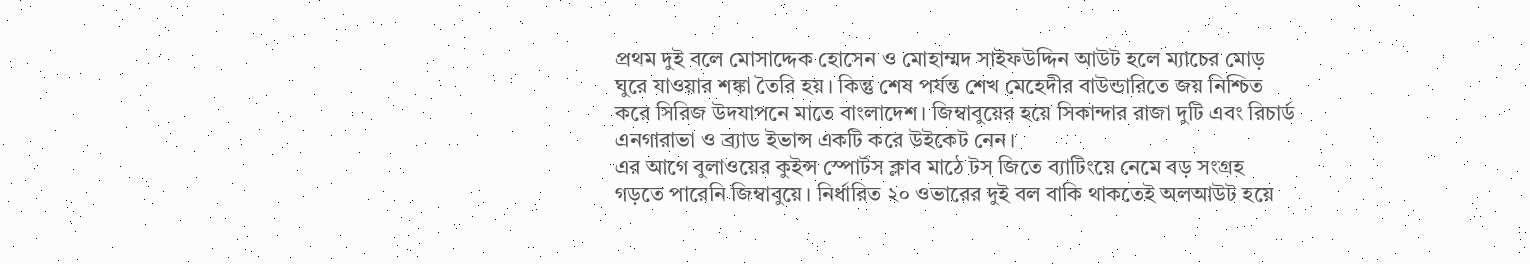প্রথম দুই বলে মোসাদ্দেক হোসেন ও মোহাম্মদ সাইফউদ্দিন আউট হলে ম্যাচের মোড় ঘুরে যাওয়ার শঙ্কা তৈরি হয়। কিন্তু শেষ পর্যন্ত শেখ মেহেদীর বাউন্ডারিতে জয় নিশ্চিত করে সিরিজ উদযাপনে মাতে বাংলাদেশ। জিম্বাবুয়ের হয়ে সিকান্দার রাজা দুটি এবং রিচার্ড এনগারাভা ও ব্র্যাড ইভান্স একটি করে উইকেট নেন।
এর আগে বুলাওয়ের কুইন্স স্পোর্টস ক্লাব মাঠে টস জিতে ব্যাটিংয়ে নেমে বড় সংগ্রহ গড়তে পারেনি জিম্বাবুয়ে। নির্ধারিত ২০ ওভারের দুই বল বাকি থাকতেই অলআউট হয়ে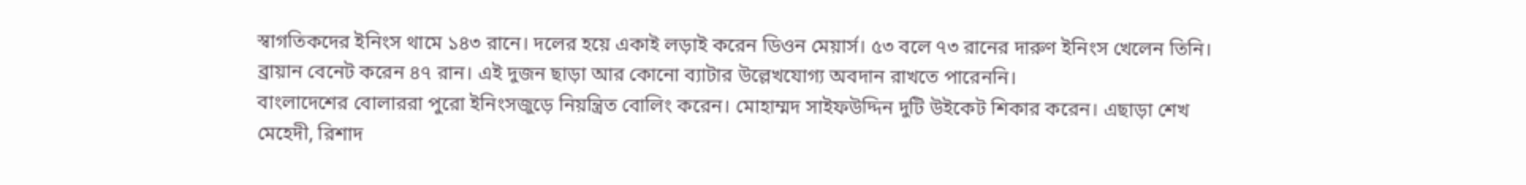স্বাগতিকদের ইনিংস থামে ১৪৩ রানে। দলের হয়ে একাই লড়াই করেন ডিওন মেয়ার্স। ৫৩ বলে ৭৩ রানের দারুণ ইনিংস খেলেন তিনি। ব্রায়ান বেনেট করেন ৪৭ রান। এই দুজন ছাড়া আর কোনো ব্যাটার উল্লেখযোগ্য অবদান রাখতে পারেননি।
বাংলাদেশের বোলাররা পুরো ইনিংসজুড়ে নিয়ন্ত্রিত বোলিং করেন। মোহাম্মদ সাইফউদ্দিন দুটি উইকেট শিকার করেন। এছাড়া শেখ মেহেদী, রিশাদ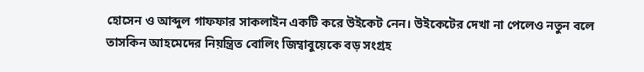হোসেন ও আব্দুল গাফফার সাকলাইন একটি করে উইকেট নেন। উইকেটের দেখা না পেলেও নতুন বলে তাসকিন আহমেদের নিয়ন্ত্রিত বোলিং জিম্বাবুয়েকে বড় সংগ্রহ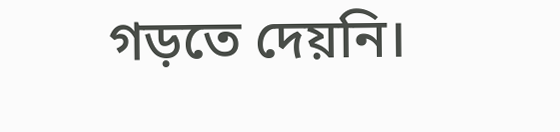গড়তে দেয়নি।